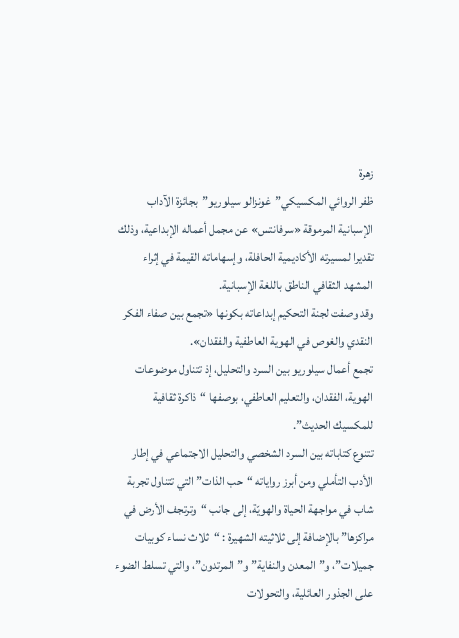زهرة
ظفر الروائي المكسيكي”غونزالو سيلوريو”بجائزة الآداب الإسبانية المرموقة «سرفانتس» عن مجمل أعماله الإبداعية، وذلك تقديرا لمسيرته الأكاديمية الحافلة، وإسهاماته القيمة في إثراء المشهد الثقافي الناطق باللغة الإسبانية.
وقد وصفت لجنة التحكيم إبداعاته بكونها «تجمع بين صفاء الفكر النقدي والغوص في الهوية العاطفية والفقدان».
تجمع أعمال سيلوريو بين السرد والتحليل، إذ تتناول موضوعات الهوية، الفقدان، والتعليم العاطفي، بوصفها “ذاكرة ثقافية للمكسيك الحديث”.
تتنوع كتاباته بين السرد الشخصي والتحليل الاجتماعي في إطار الأدب التأملي ومن أبرز رواياته “حب الذات” التي تتناول تجربة شاب في مواجهة الحياة والهويّة، إلى جانب “وترتجف الأرض في مراكزها” بالإضافة إلى ثلاثيته الشهيرة : “ثلاث نساء كوبيات جميلات”، و”المعدن والنفاية” و”المرتدون”، والتي تسلط الضوء على الجذور العائلية، والتحولات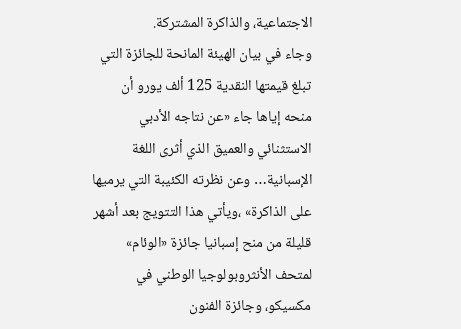الاجتماعية، والذاكرة المشتركة.
وجاء في بيان الهيئة المانحة للجائزة التي تبلغ قيمتها النقدية 125 ألف يورو أن منحه إياها جاء «عن نتاجه الأدبي الاستثنائي والعميق الذي أثرى اللغة الإسبانية… وعن نظرته الكئيبة التي يرميها على الذاكرة» ،ويأتي هذا التتويج بعد أشهر قليلة من منح إسبانيا جائزة «الوئام» لمتحف الأنثروبولوجيا الوطني في مكسيكو، وجائزة الفنون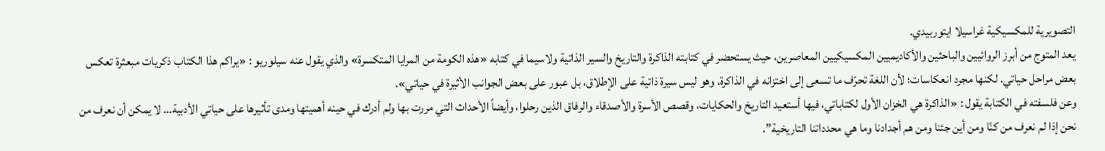التصويرية للمكسيكية غراسيلا ايتوربيدي.
يعد المتوج من أبرز الروائيين والباحثين والأكاديميين المكسيكيين المعاصرين، حيث يستحضر في كتابته الذاكرة والتاريخ والسير الذاتية ولاسيما في كتابه «هذه الكومة من المرايا المتكسرة» والذي يقول عنه سيلوريو : «يراكم هذا الكتاب ذكريات مبعثرة تعكس بعض مراحل حياتي. لكنها مجرد انعكاسات؛ لأن اللغة تحرّف ما تسعى إلى اختزانه في الذاكرة. وهو ليس سيرة ذاتية على الإطلاق، بل عبور على بعض الجوانب الأثيرة في حياتي».
وعن فلسفته في الكتابة يقول : «الذاكرة هي الخزان الأول لكتاباتي، فيها أستعيد التاريخ والحكايات، وقصص الأسرة والأصدقاء والرفاق الذين رحلوا، وأيضاً الأحداث التي مررت بها ولم أدرك في حينه أهميتها ومدى تأثيرها على حياتي الأدبية… لا يمكن أن نعرف من نحن إذا لم نعرف من كنّا ومن أين جئنا ومن هم أجدادنا وما هي محدداتنا التاريخية”.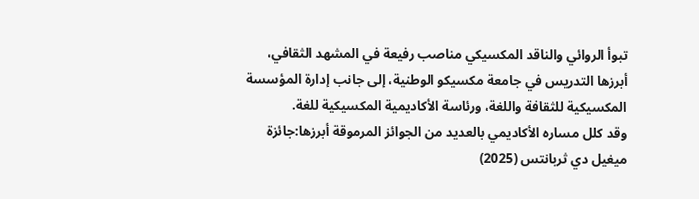تبوأ الروائي والناقد المكسيكي مناصب رفيعة في المشهد الثقافي، أبرزها التدريس في جامعة مكسيكو الوطنية، إلى جانب إدارة المؤسسة المكسيكية للثقافة واللغة، ورئاسة الأكاديمية المكسيكية للغة.
وقد كلل مساره الأكاديمي بالعديد من الجوائز المرموقة أبرزها:جائزة ميغيل دي ثربانتس (2025)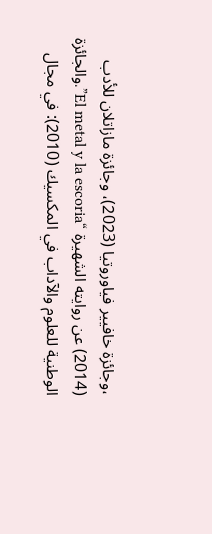،وجائزة خافيير فياوروتيا (2023)، وجائزة مازاتلان للأدب (2014) عن روايته الشهيرة “El metal y la escoria”.والجائزة الوطنية للعلوم والآداب في المكسيك (2010): في مجال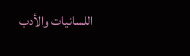اللسانيات والأدب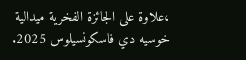،علاوة على الجائزة الفخرية ميدالية خوسيه دي فاسكونسيلوس 2025.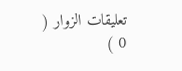تعليقات الزوار ( 0 )